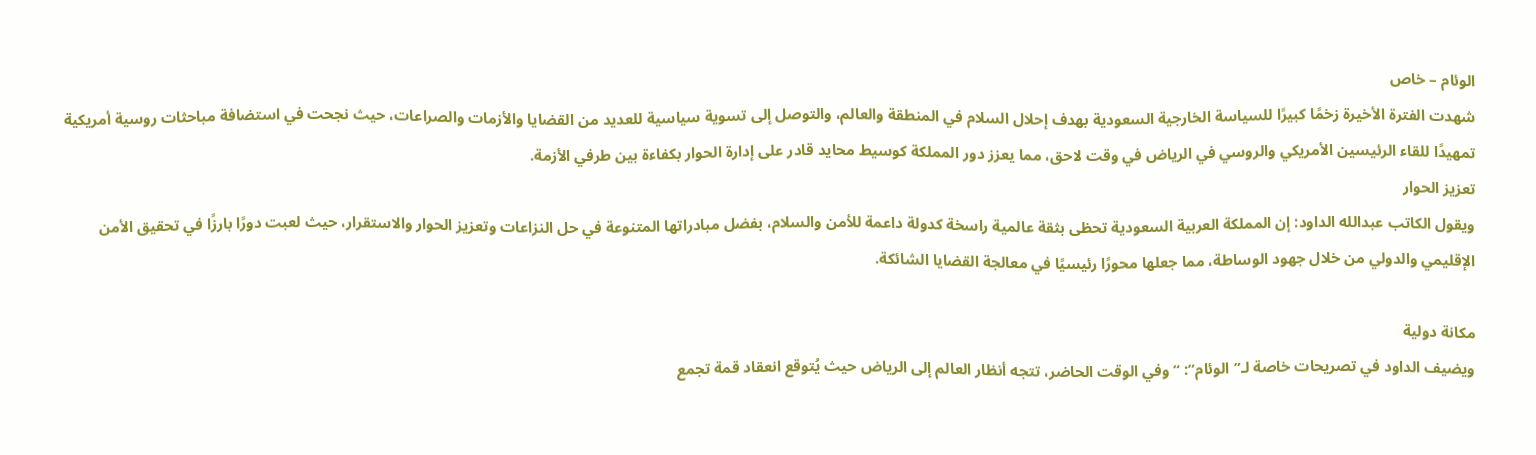الوئام – خاص
شهدت الفترة الأخيرة زخمًا كبيرًا للسياسة الخارجية السعودية بهدف إحلال السلام في المنطقة والعالم، والتوصل إلى تسوية سياسية للعديد من القضايا والأزمات والصراعات، حيث نجحت في استضافة مباحثات روسية أمريكية تمهيدًا للقاء الرئيسين الأمريكي والروسي في الرياض في وقت لاحق، مما يعزز دور المملكة كوسيط محايد قادر على إدارة الحوار بكفاءة بين طرفي الأزمة.
تعزيز الحوار
ويقول الكاتب عبدالله الداود: إن المملكة العربية السعودية تحظى بثقة عالمية راسخة كدولة داعمة للأمن والسلام، بفضل مبادراتها المتنوعة في حل النزاعات وتعزيز الحوار والاستقرار، حيث لعبت دورًا بارزًا في تحقيق الأمن الإقليمي والدولي من خلال جهود الوساطة، مما جعلها محورًا رئيسيًا في معالجة القضايا الشائكة.

مكانة دولية
ويضيف الداود في تصريحات خاصة لـ”الوئام”: “وفي الوقت الحاضر، تتجه أنظار العالم إلى الرياض حيث يُتوقع انعقاد قمة تجمع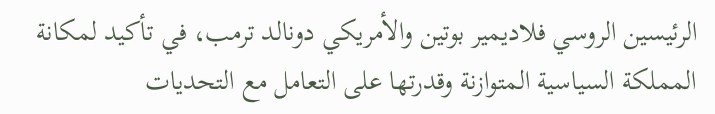الرئيسين الروسي فلاديمير بوتين والأمريكي دونالد ترمب، في تأكيد لمكانة المملكة السياسية المتوازنة وقدرتها على التعامل مع التحديات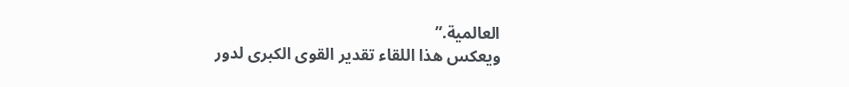العالمية.”
ويعكس هذا اللقاء تقدير القوى الكبرى لدور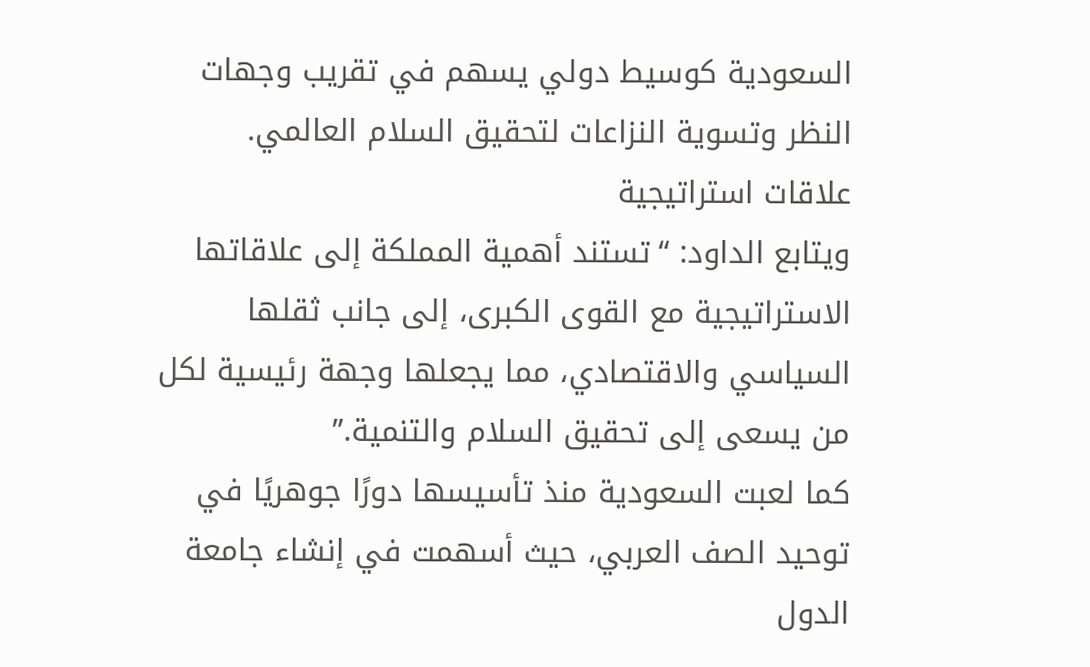السعودية كوسيط دولي يسهم في تقريب وجهات النظر وتسوية النزاعات لتحقيق السلام العالمي.
علاقات استراتيجية
ويتابع الداود: “تستند أهمية المملكة إلى علاقاتها الاستراتيجية مع القوى الكبرى، إلى جانب ثقلها السياسي والاقتصادي، مما يجعلها وجهة رئيسية لكل من يسعى إلى تحقيق السلام والتنمية.”
كما لعبت السعودية منذ تأسيسها دورًا جوهريًا في توحيد الصف العربي، حيث أسهمت في إنشاء جامعة الدول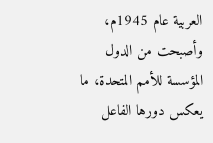العربية عام 1945م، وأصبحت من الدول المؤسسة للأمم المتحدة، ما يعكس دورها الفاعل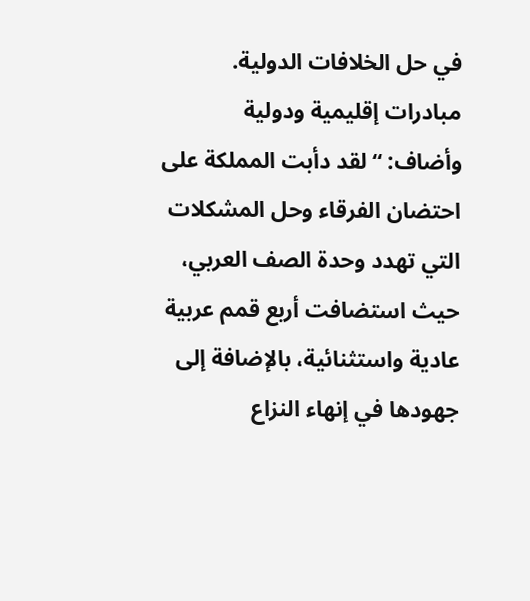في حل الخلافات الدولية.
مبادرات إقليمية ودولية
وأضاف: “لقد دأبت المملكة على احتضان الفرقاء وحل المشكلات التي تهدد وحدة الصف العربي، حيث استضافت أربع قمم عربية عادية واستثنائية، بالإضافة إلى جهودها في إنهاء النزاع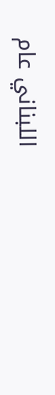اللبناني عام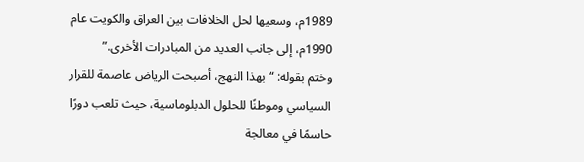1989م، وسعيها لحل الخلافات بين العراق والكويت عام 1990م، إلى جانب العديد من المبادرات الأخرى.”
وختم بقوله: “بهذا النهج، أصبحت الرياض عاصمة للقرار السياسي وموطنًا للحلول الدبلوماسية، حيث تلعب دورًا حاسمًا في معالجة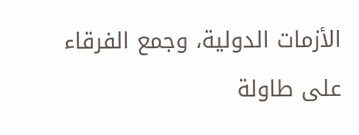الأزمات الدولية، وجمع الفرقاء على طاولة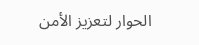الحوار لتعزيز الأمن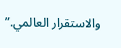والاستقرار العالمي.”